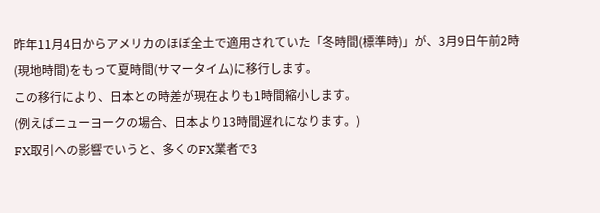昨年11月4日からアメリカのほぼ全土で適用されていた「冬時間(標準時)」が、3月9日午前2時(現地時間)をもって夏時間(サマータイム)に移行します。
この移行により、日本との時差が現在よりも1時間縮小します。
(例えばニューヨークの場合、日本より13時間遅れになります。)
FX取引への影響でいうと、多くのFX業者で3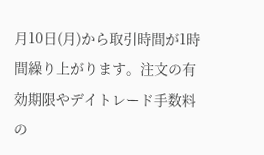月10日(月)から取引時間が1時間繰り上がります。注文の有効期限やデイトレード手数料の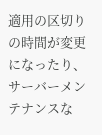適用の区切りの時間が変更になったり、サーバーメンテナンスな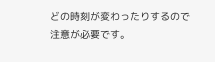どの時刻が変わったりするので注意が必要です。